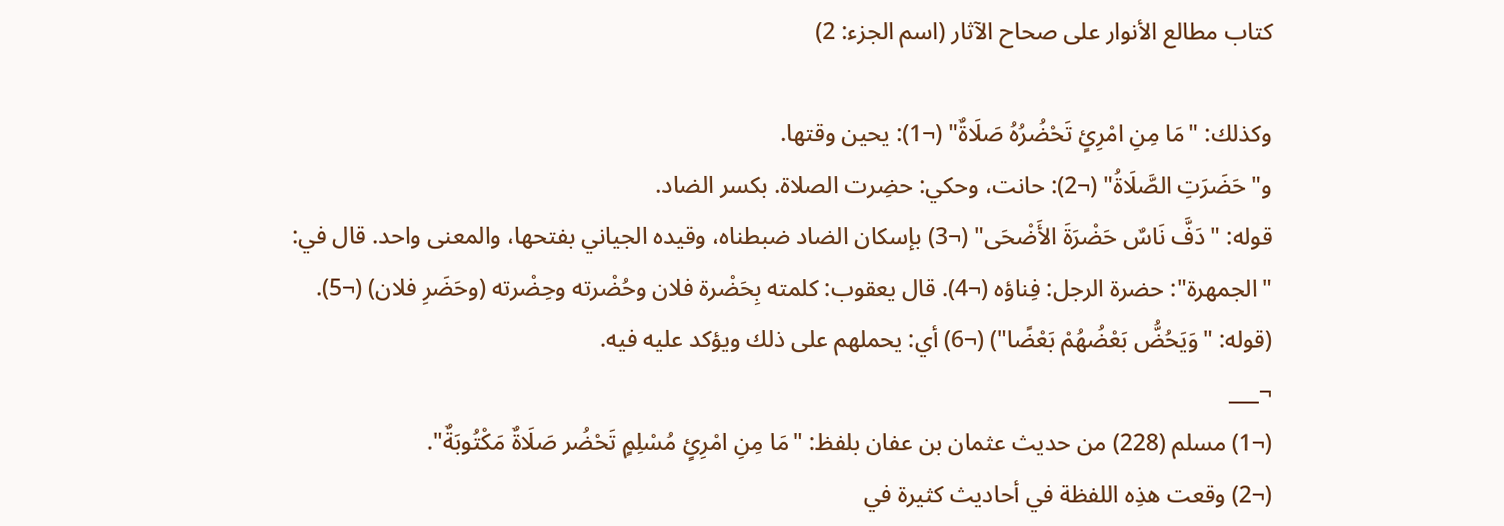كتاب مطالع الأنوار على صحاح الآثار (اسم الجزء: 2)

وكذلك: "مَا مِنِ امْرِئٍ تَحْضُرُهُ صَلَاةٌ" (¬1): يحين وقتها.
و"حَضَرَتِ الصَّلَاةُ" (¬2): حانت، وحكي: حضِرت الصلاة. بكسر الضاد.
قوله: "دَفَّ نَاسٌ حَضْرَةَ الأَضْحَى" (¬3) بإسكان الضاد ضبطناه، وقيده الجياني بفتحها، والمعنى واحد. قال في: "الجمهرة": حضرة الرجل: فِناؤه (¬4). قال يعقوب: كلمته بِحَضْرة فلان وحُضْرته وحِضْرته (وحَضَرِ فلان) (¬5).
(قوله: "وَيَحُضُّ بَعْضُهُمْ بَعْضًا") (¬6) أي: يحملهم على ذلك ويؤكد عليه فيه.
¬___
(¬1) مسلم (228) من حديث عثمان بن عفان بلفظ: "مَا مِنِ امْرِئٍ مُسْلِمٍ تَحْضُر صَلَاةٌ مَكْتُوبَةٌ".
(¬2) وقعت هذِه اللفظة في أحاديث كثيرة في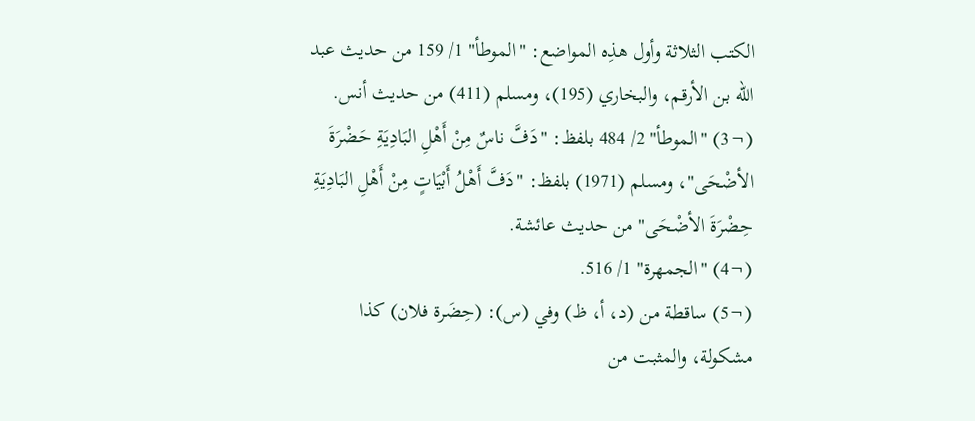الكتب الثلاثة وأول هذِه المواضع: "الموطأ" 1/ 159 من حديث عبد الله بن الأرقم، والبخاري (195)، ومسلم (411) من حديث أنس.
(¬3) "الموطأ" 2/ 484 بلفظ: "دَفَّ ناسٌ مِنْ أَهْلِ البَادِيَةِ حَضْرَةَ الأضْحَى"، ومسلم (1971) بلفظ: "دَفَّ أَهْلُ أَبْيَاتٍ مِنْ أَهْلِ البَادِيَةِ حِضْرَةَ الأضْحَى" من حديث عائشة.
(¬4) "الجمهرة" 1/ 516.
(¬5) ساقطة من (د، أ، ظ) وفي (س): (حِضَرة فلان) كذا مشكولة، والمثبت من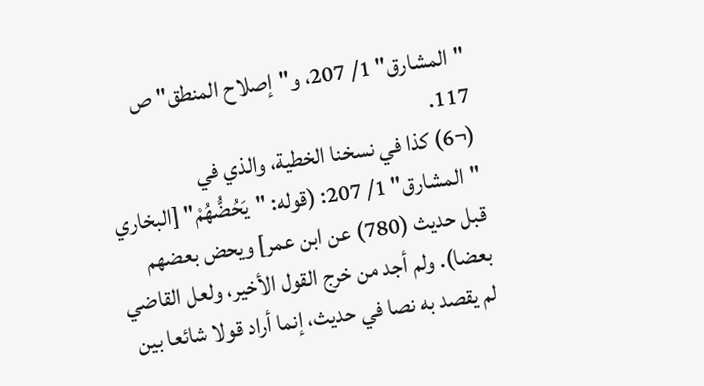"المشارق" 1/ 207، و"إصلاح المنطق" ص 117.
(¬6) كذا في نسخنا الخطية، والذي في "المشارق" 1/ 207: (قوله: "يَحُضُّهُمْ" [البخاري قبل حديث (780) عن ابن عمر] ويحض بعضهم بعضا). ولم أجد من خرج القول الأخير، ولعل القاضي لم يقصد به نصا في حديث، إنما أراد قولا شائعا بين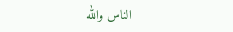الناس والله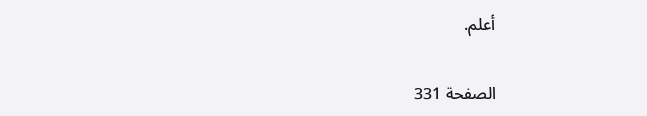أعلم.

الصفحة 331